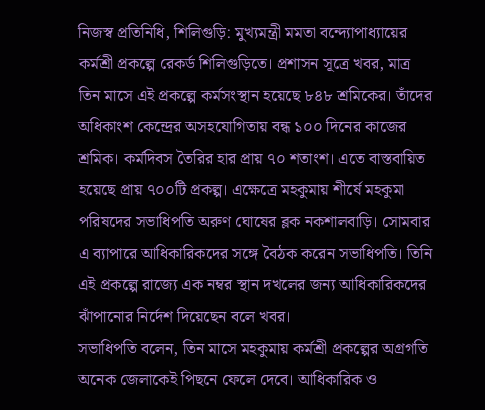নিজস্ব প্রতিনিধি, শিলিগুড়ি: মুখ্যমন্ত্রী মমতা বন্দ্যোপাধ্যায়ের কর্মশ্রী প্রকল্পে রেকর্ড শিলিগুড়িতে। প্রশাসন সূত্রে খবর, মাত্র তিন মাসে এই প্রকল্পে কর্মসংস্থান হয়েছে ৮৪৮ শ্রমিকের। তাঁদের অধিকাংশ কেন্দ্রের অসহযোগিতায় বন্ধ ১০০ দিনের কাজের শ্রমিক। কর্মদিবস তৈরির হার প্রায় ৭০ শতাংশ। এতে বাস্তবায়িত হয়েছে প্রায় ৭০০টি প্রকল্প। এক্ষেত্রে মহকুমায় শীর্ষে মহকুমা পরিষদের সভাধিপতি অরুণ ঘোষের ব্লক নকশালবাড়ি। সোমবার এ ব্যাপারে আধিকারিকদের সঙ্গে বৈঠক করেন সভাধিপতি। তিনি এই প্রকল্পে রাজ্যে এক নম্বর স্থান দখলের জন্য আধিকারিকদের ঝাঁপানোর নির্দেশ দিয়েছেন বলে খবর।
সভাধিপতি বলেন, তিন মাসে মহকুমায় কর্মশ্রী প্রকল্পের অগ্রগতি অনেক জেলাকেই পিছনে ফেলে দেবে। আধিকারিক ও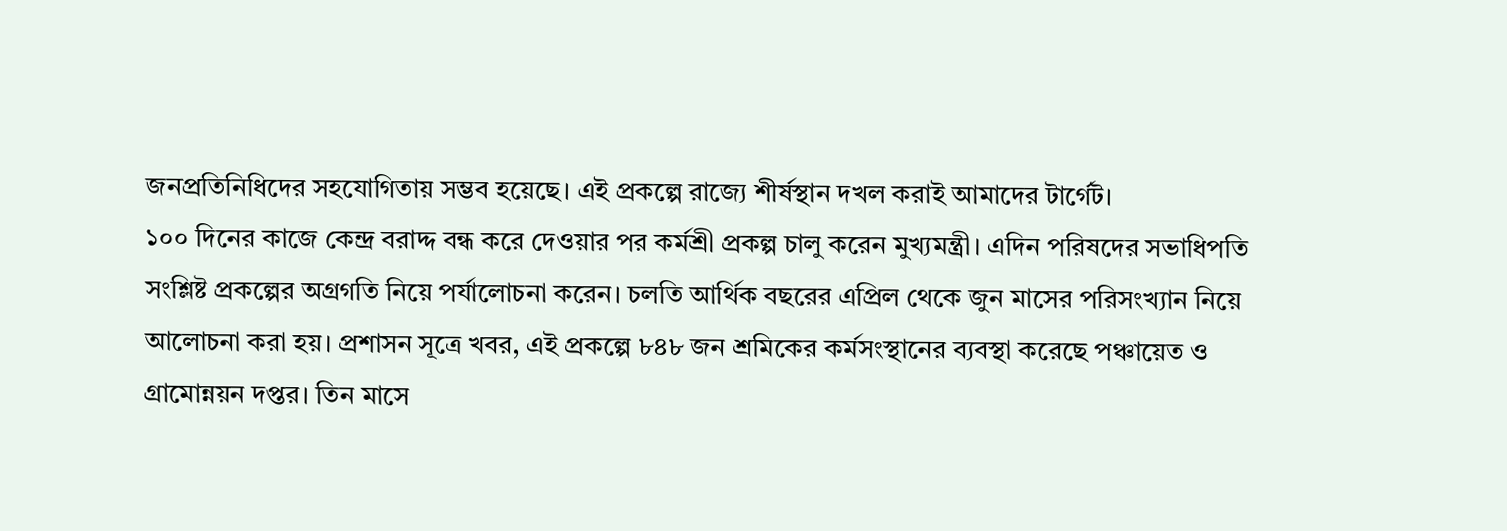জনপ্রতিনিধিদের সহযোগিতায় সম্ভব হয়েছে। এই প্রকল্পে রাজ্যে শীর্ষস্থান দখল করাই আমাদের টার্গেট।
১০০ দিনের কাজে কেন্দ্র বরাদ্দ বন্ধ করে দেওয়ার পর কর্মশ্রী প্রকল্প চালু করেন মুখ্যমন্ত্রী। এদিন পরিষদের সভাধিপতি সংশ্লিষ্ট প্রকল্পের অগ্রগতি নিয়ে পর্যালোচনা করেন। চলতি আর্থিক বছরের এপ্রিল থেকে জুন মাসের পরিসংখ্যান নিয়ে আলোচনা করা হয়। প্রশাসন সূত্রে খবর, এই প্রকল্পে ৮৪৮ জন শ্রমিকের কর্মসংস্থানের ব্যবস্থা করেছে পঞ্চায়েত ও গ্রামোন্নয়ন দপ্তর। তিন মাসে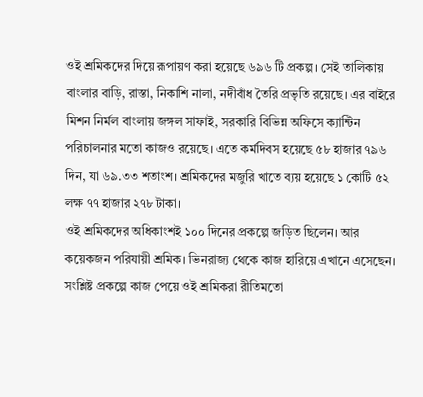ওই শ্রমিকদের দিয়ে রূপায়ণ করা হয়েছে ৬৯৬ টি প্রকল্প। সেই তালিকায় বাংলার বাড়ি, রাস্তা, নিকাশি নালা, নদীবাঁধ তৈরি প্রভৃতি রয়েছে। এর বাইরে মিশন নির্মল বাংলায় জঙ্গল সাফাই, সরকারি বিভিন্ন অফিসে ক্যান্টিন পরিচালনার মতো কাজও রয়েছে। এতে কর্মদিবস হয়েছে ৫৮ হাজার ৭৯৬ দিন, যা ৬৯.৩৩ শতাংশ। শ্রমিকদের মজুরি খাতে ব্যয় হয়েছে ১ কোটি ৫২ লক্ষ ৭৭ হাজার ২৭৮ টাকা।
ওই শ্রমিকদের অধিকাংশই ১০০ দিনের প্রকল্পে জড়িত ছিলেন। আর কয়েকজন পরিযায়ী শ্রমিক। ভিনরাজ্য থেকে কাজ হারিয়ে এখানে এসেছেন। সংশ্লিষ্ট প্রকল্পে কাজ পেয়ে ওই শ্রমিকরা রীতিমতো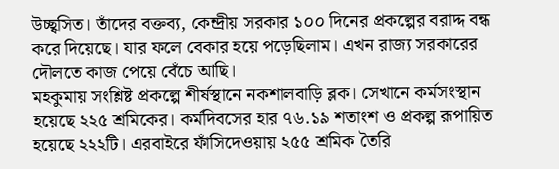উচ্ছ্বসিত। তাঁদের বক্তব্য, কেন্দ্রীয় সরকার ১০০ দিনের প্রকল্পের বরাদ্দ বন্ধ করে দিয়েছে। যার ফলে বেকার হয়ে পড়েছিলাম। এখন রাজ্য সরকারের দৌলতে কাজ পেয়ে বেঁচে আছি।
মহকুমায় সংশ্লিষ্ট প্রকল্পে শীর্ষস্থানে নকশালবাড়ি ব্লক। সেখানে কর্মসংস্থান হয়েছে ২২৫ শ্রমিকের। কর্মদিবসের হার ৭৬.১৯ শতাংশ ও প্রকল্প রূপায়িত হয়েছে ২২২টি। এরবাইরে ফাঁসিদেওয়ায় ২৫৫ শ্রমিক তৈরি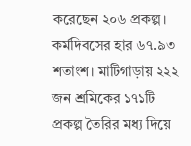করেছেন ২০৬ প্রকল্প। কর্মদিবসের হার ৬৭.৯৩ শতাংশ। মাটিগাড়ায় ২২২ জন শ্রমিকের ১৭১টি প্রকল্প তৈরির মধ্য দিয়ে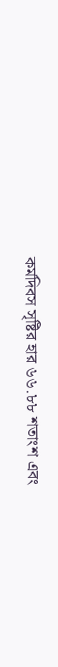কর্মদিবস সৃষ্টির হার ৬৬.৮৮ শতাংশ এবং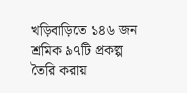খড়িবাড়িতে ১৪৬ জন শ্রমিক ৯৭টি প্রকল্প তৈরি করায়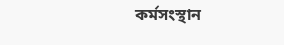কর্মসংস্থান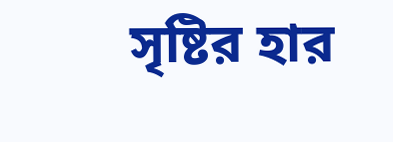সৃষ্টির হার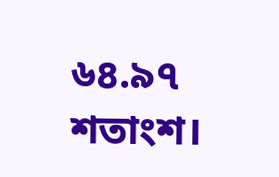৬৪.৯৭ শতাংশ।